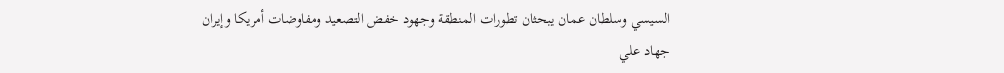السيسي وسلطان عمان يبحثان تطورات المنطقة وجهود خفض التصعيد ومفاوضات أمريكا وإيران
جهاد علي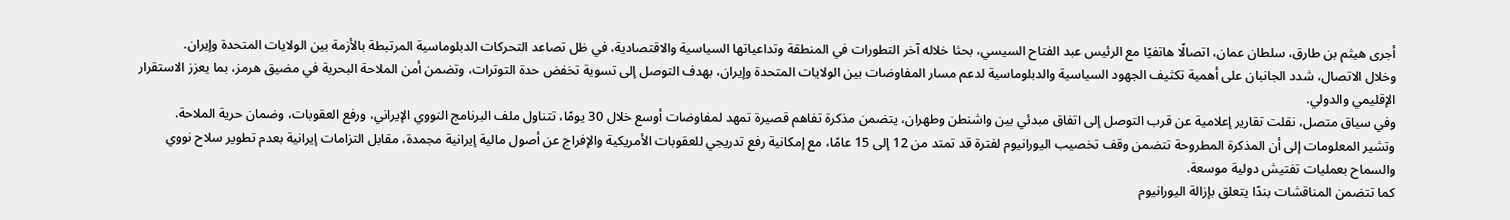أجرى هيثم بن طارق، سلطان عمان، اتصالًا هاتفيًا مع الرئيس عبد الفتاح السيسي، بحثا خلاله آخر التطورات في المنطقة وتداعياتها السياسية والاقتصادية، في ظل تصاعد التحركات الدبلوماسية المرتبطة بالأزمة بين الولايات المتحدة وإيران.
وخلال الاتصال، شدد الجانبان على أهمية تكثيف الجهود السياسية والدبلوماسية لدعم مسار المفاوضات بين الولايات المتحدة وإيران، بهدف التوصل إلى تسوية تخفض حدة التوترات، وتضمن أمن الملاحة البحرية في مضيق هرمز، بما يعزز الاستقرار الإقليمي والدولي.
وفي سياق متصل، نقلت تقارير إعلامية عن قرب التوصل إلى اتفاق مبدئي بين واشنطن وطهران، يتضمن مذكرة تفاهم قصيرة تمهد لمفاوضات أوسع خلال 30 يومًا، تتناول ملف البرنامج النووي الإيراني، ورفع العقوبات، وضمان حرية الملاحة.
وتشير المعلومات إلى أن المذكرة المطروحة تتضمن وقف تخصيب اليورانيوم لفترة قد تمتد من 12 إلى 15 عامًا، مع إمكانية رفع تدريجي للعقوبات الأمريكية والإفراج عن أصول مالية إيرانية مجمدة، مقابل التزامات إيرانية بعدم تطوير سلاح نووي والسماح بعمليات تفتيش دولية موسعة.
كما تتضمن المناقشات بندًا يتعلق بإزالة اليورانيوم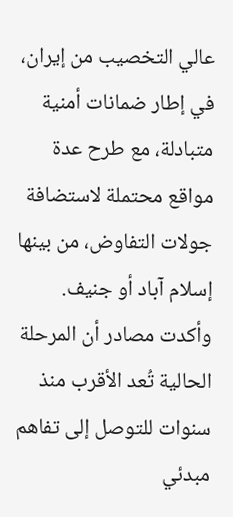عالي التخصيب من إيران، في إطار ضمانات أمنية متبادلة، مع طرح عدة مواقع محتملة لاستضافة جولات التفاوض، من بينها إسلام آباد أو جنيف.
وأكدت مصادر أن المرحلة الحالية تُعد الأقرب منذ سنوات للتوصل إلى تفاهم مبدئي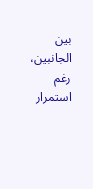بين الجانبين، رغم استمرار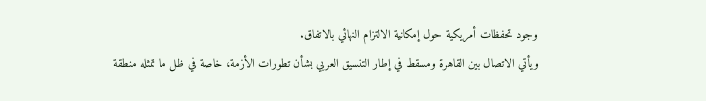وجود تحفظات أمريكية حول إمكانية الالتزام النهائي بالاتفاق.
ويأتي الاتصال بين القاهرة ومسقط في إطار التنسيق العربي بشأن تطورات الأزمة، خاصة في ظل ما تمثله منطقة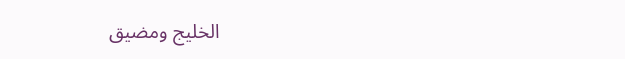الخليج ومضيق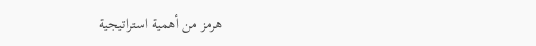هرمز من أهمية استراتيجية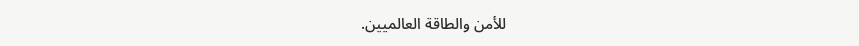للأمن والطاقة العالميين.